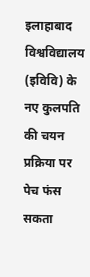इलाहाबाद विश्वविद्यालय (इविवि) के नए कुलपति की चयन प्रक्रिया पर पेच फंस सकता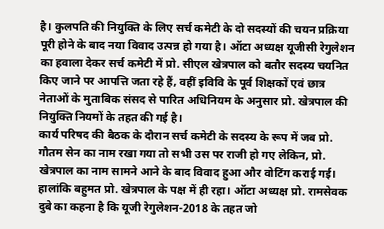है। कुलपति की नियुक्ति के लिए सर्च कमेटी के दो सदस्यों की चयन प्रक्रिया पूरी होने के बाद नया विवाद उत्पन्न हो गया है। ऑटा अध्यक्ष यूजीसी रेगुलेशन का हवाला देकर सर्च कमेटी में प्रो. सीएल खेत्रपाल को बतौर सदस्य चयनित किए जाने पर आपत्ति जता रहे हैं, वहीं इविवि के पूर्व शिक्षकों एवं छात्र नेताओं के मुताबिक संसद से पारित अधिनियम के अनुसार प्रो. खेत्रपाल की नियुक्ति नियमों के तहत की गई है।
कार्य परिषद की बैठक के दौरान सर्च कमेटी के सदस्य के रूप में जब प्रो. गौतम सेन का नाम रखा गया तो सभी उस पर राजी हो गए लेकिन, प्रो. खेत्रपाल का नाम सामने आने के बाद विवाद हुआ और वोटिंग कराई गई। हालांकि बहुमत प्रो. खेत्रपाल के पक्ष में ही रहा। ऑटा अध्यक्ष प्रो. रामसेवक दुबे का कहना है कि यूजी रेगुलेशन-2018 के तहत जो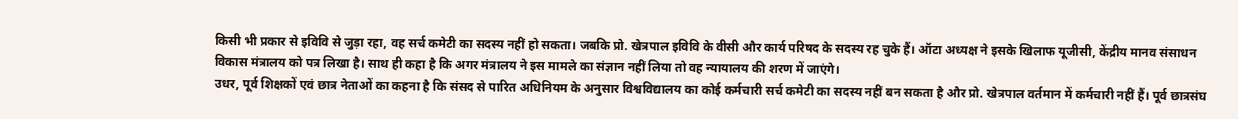किसी भी प्रकार से इविवि से जुड़ा रहा, वह सर्च कमेटी का सदस्य नहीं हो सकता। जबकि प्रो. खेत्रपाल इविवि के वीसी और कार्य परिषद के सदस्य रह चुके हैं। ऑटा अध्यक्ष ने इसके खिलाफ यूजीसी, केंद्रीय मानव संसाधन विकास मंत्रालय को पत्र लिखा है। साथ ही कहा है कि अगर मंत्रालय ने इस मामले का संज्ञान नहीं लिया तो वह न्यायालय की शरण में जाएंगे।
उधर, पूर्व शिक्षकों एवं छात्र नेताओं का कहना है कि संसद से पारित अधिनियम के अनुसार विश्वविद्यालय का कोई कर्मचारी सर्च कमेटी का सदस्य नहीं बन सकता है और प्रो. खेत्रपाल वर्तमान में कर्मचारी नहीं हैं। पूर्व छात्रसंघ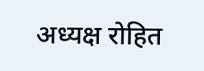अध्यक्ष रोहित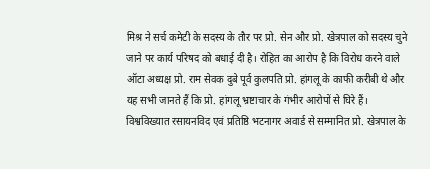मिश्र ने सर्च कमेटी के सदस्य के तौर पर प्रो. सेन और प्रो. खेत्रपाल को सदस्य चुने जाने पर कार्य परिषद को बधाई दी है। रोहित का आरोप है कि विरोध करने वाले ऑटा अध्यक्ष प्रो. राम सेवक दुबे पूर्व कुलपति प्रो. हांगलू के काफी करीबी थे और यह सभी जानते हैं कि प्रो. हांगलू भ्रष्टाचार के गंभीर आरोपों से घिरे हैं। विश्वविख्यात रसायनविद एवं प्रतिष्ठि भटनागर अवार्ड से सम्मानित प्रो. खेत्रपाल के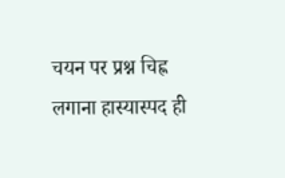चयन पर प्रश्न चिह्न लगाना हास्यास्पद ही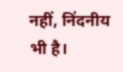नहीं, निंदनीय भी है।